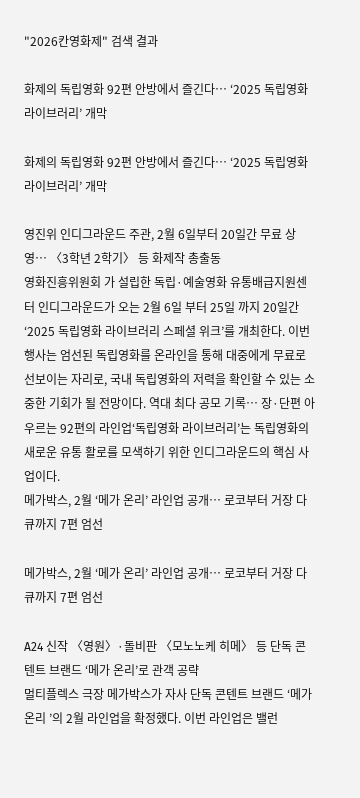"2026칸영화제" 검색 결과

화제의 독립영화 92편 안방에서 즐긴다… ‘2025 독립영화 라이브러리’ 개막

화제의 독립영화 92편 안방에서 즐긴다… ‘2025 독립영화 라이브러리’ 개막

영진위 인디그라운드 주관, 2월 6일부터 20일간 무료 상영… 〈3학년 2학기〉 등 화제작 총출동
영화진흥위원회 가 설립한 독립·예술영화 유통배급지원센터 인디그라운드가 오는 2월 6일 부터 25일 까지 20일간 ‘2025 독립영화 라이브러리 스페셜 위크’를 개최한다. 이번 행사는 엄선된 독립영화를 온라인을 통해 대중에게 무료로 선보이는 자리로, 국내 독립영화의 저력을 확인할 수 있는 소중한 기회가 될 전망이다. 역대 최다 공모 기록… 장·단편 아우르는 92편의 라인업‘독립영화 라이브러리’는 독립영화의 새로운 유통 활로를 모색하기 위한 인디그라운드의 핵심 사업이다.
메가박스, 2월 ‘메가 온리’ 라인업 공개… 로코부터 거장 다큐까지 7편 엄선

메가박스, 2월 ‘메가 온리’ 라인업 공개… 로코부터 거장 다큐까지 7편 엄선

A24 신작 〈영원〉·돌비판 〈모노노케 히메〉 등 단독 콘텐트 브랜드 ‘메가 온리’로 관객 공략
멀티플렉스 극장 메가박스가 자사 단독 콘텐트 브랜드 ‘메가 온리 ’의 2월 라인업을 확정했다. 이번 라인업은 밸런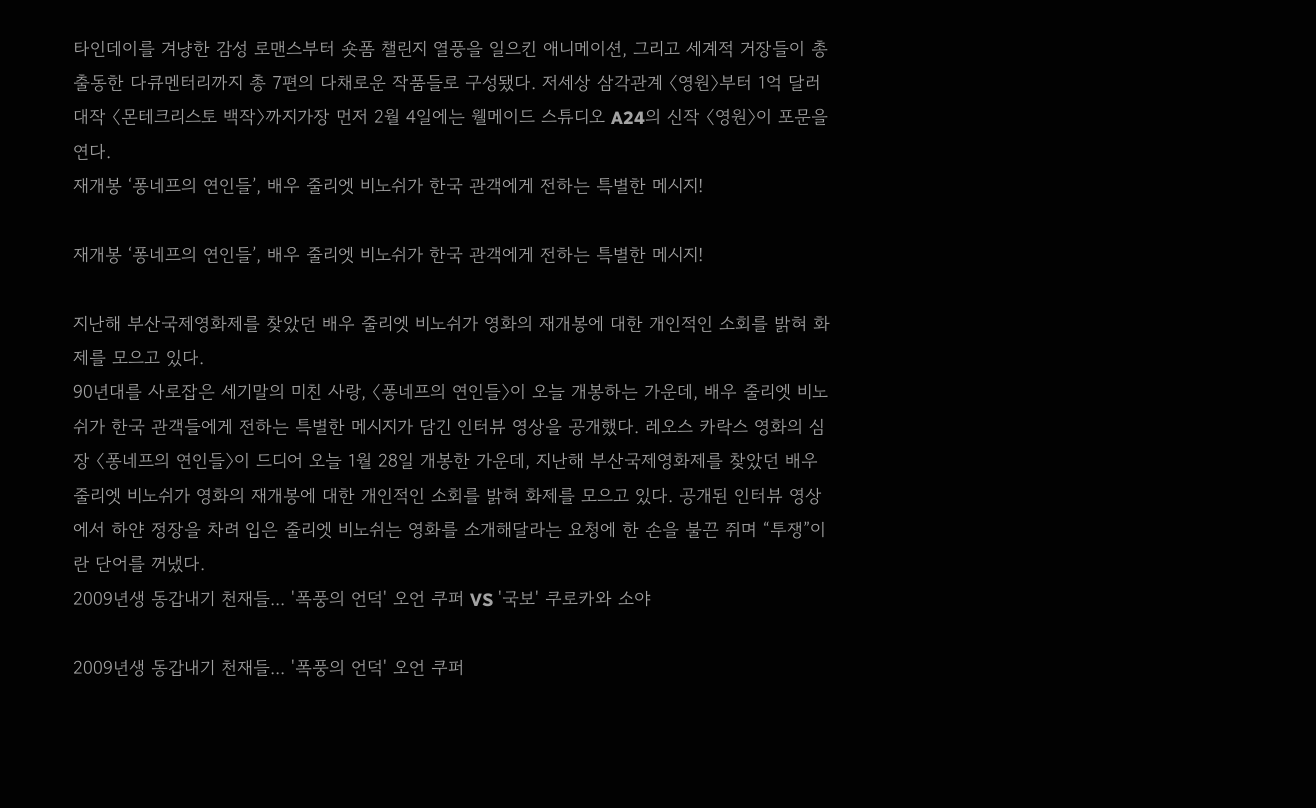타인데이를 겨냥한 감성 로맨스부터 숏폼 챌린지 열풍을 일으킨 애니메이션, 그리고 세계적 거장들이 총출동한 다큐멘터리까지 총 7편의 다채로운 작품들로 구성됐다. 저세상 삼각관계 〈영원〉부터 1억 달러 대작 〈몬테크리스토 백작〉까지가장 먼저 2월 4일에는 웰메이드 스튜디오 A24의 신작 〈영원〉이 포문을 연다.
재개봉 ‘퐁네프의 연인들’, 배우 줄리엣 비노쉬가 한국 관객에게 전하는 특별한 메시지!

재개봉 ‘퐁네프의 연인들’, 배우 줄리엣 비노쉬가 한국 관객에게 전하는 특별한 메시지!

지난해 부산국제영화제를 찾았던 배우 줄리엣 비노쉬가 영화의 재개봉에 대한 개인적인 소회를 밝혀 화제를 모으고 있다.
90년대를 사로잡은 세기말의 미친 사랑, 〈퐁네프의 연인들〉이 오늘 개봉하는 가운데, 배우 줄리엣 비노쉬가 한국 관객들에게 전하는 특별한 메시지가 담긴 인터뷰 영상을 공개했다. 레오스 카락스 영화의 심장 〈퐁네프의 연인들〉이 드디어 오늘 1월 28일 개봉한 가운데, 지난해 부산국제영화제를 찾았던 배우 줄리엣 비노쉬가 영화의 재개봉에 대한 개인적인 소회를 밝혀 화제를 모으고 있다. 공개된 인터뷰 영상에서 하얀 정장을 차려 입은 줄리엣 비노쉬는 영화를 소개해달라는 요청에 한 손을 불끈 쥐며 “투쟁”이란 단어를 꺼냈다.
2009년생 동갑내기 천재들... '폭풍의 언덕' 오언 쿠퍼 VS '국보' 쿠로카와 소야

2009년생 동갑내기 천재들... '폭풍의 언덕' 오언 쿠퍼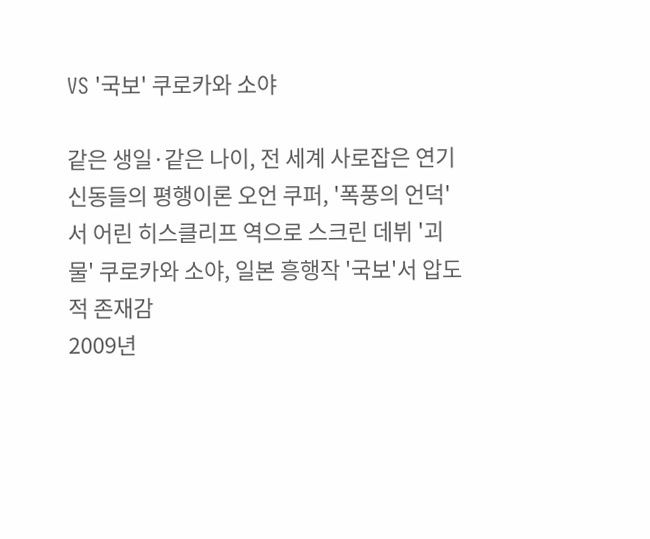VS '국보' 쿠로카와 소야

같은 생일·같은 나이, 전 세계 사로잡은 연기 신동들의 평행이론 오언 쿠퍼, '폭풍의 언덕'서 어린 히스클리프 역으로 스크린 데뷔 '괴물' 쿠로카와 소야, 일본 흥행작 '국보'서 압도적 존재감
2009년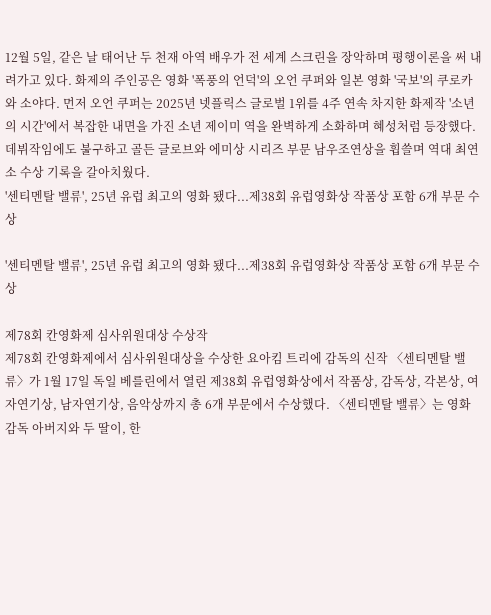12월 5일, 같은 날 태어난 두 천재 아역 배우가 전 세계 스크린을 장악하며 평행이론을 써 내려가고 있다. 화제의 주인공은 영화 '폭풍의 언덕'의 오언 쿠퍼와 일본 영화 '국보'의 쿠로카와 소야다. 먼저 오언 쿠퍼는 2025년 넷플릭스 글로벌 1위를 4주 연속 차지한 화제작 '소년의 시간'에서 복잡한 내면을 가진 소년 제이미 역을 완벽하게 소화하며 혜성처럼 등장했다. 데뷔작임에도 불구하고 골든 글로브와 에미상 시리즈 부문 남우조연상을 휩쓸며 역대 최연소 수상 기록을 갈아치웠다.
'센티멘탈 밸류', 25년 유럽 최고의 영화 됐다...제38회 유럽영화상 작품상 포함 6개 부문 수상

'센티멘탈 밸류', 25년 유럽 최고의 영화 됐다...제38회 유럽영화상 작품상 포함 6개 부문 수상

제78회 칸영화제 심사위원대상 수상작
제78회 칸영화제에서 심사위원대상을 수상한 요아킴 트리에 감독의 신작 〈센티멘탈 밸류〉가 1월 17일 독일 베를린에서 열린 제38회 유럽영화상에서 작품상, 감독상, 각본상, 여자연기상, 남자연기상, 음악상까지 총 6개 부문에서 수상했다. 〈센티멘탈 밸류〉는 영화감독 아버지와 두 딸이, 한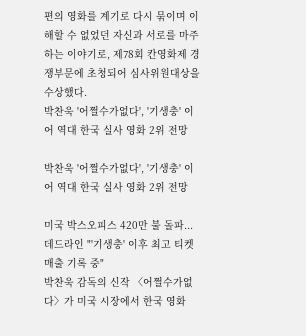편의 영화를 계기로 다시 묶이며 이해할 수 없었던 자신과 서로를 마주하는 이야기로, 제78회 칸영화제 경쟁부문에 초청되어 심사위원대상을 수상했다.
박찬욱 '어쩔수가없다', '기생충' 이어 역대 한국 실사 영화 2위 전망

박찬욱 '어쩔수가없다', '기생충' 이어 역대 한국 실사 영화 2위 전망

미국 박스오피스 420만 불 돌파...데드라인 "'기생충' 이후 최고 티켓 매출 기록 중"
박찬욱 감독의 신작 〈어쩔수가없다〉가 미국 시장에서 한국 영화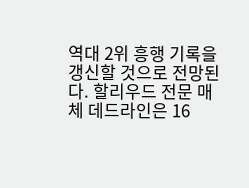역대 2위 흥행 기록을 갱신할 것으로 전망된다. 할리우드 전문 매체 데드라인은 16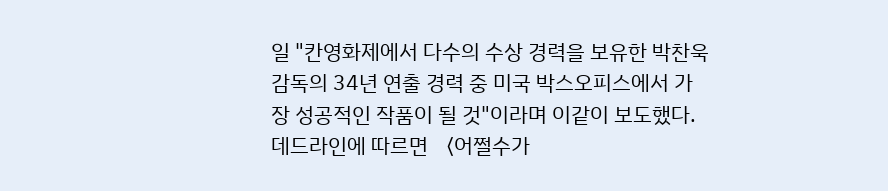일 "칸영화제에서 다수의 수상 경력을 보유한 박찬욱 감독의 34년 연출 경력 중 미국 박스오피스에서 가장 성공적인 작품이 될 것"이라며 이같이 보도했다. 데드라인에 따르면 〈어쩔수가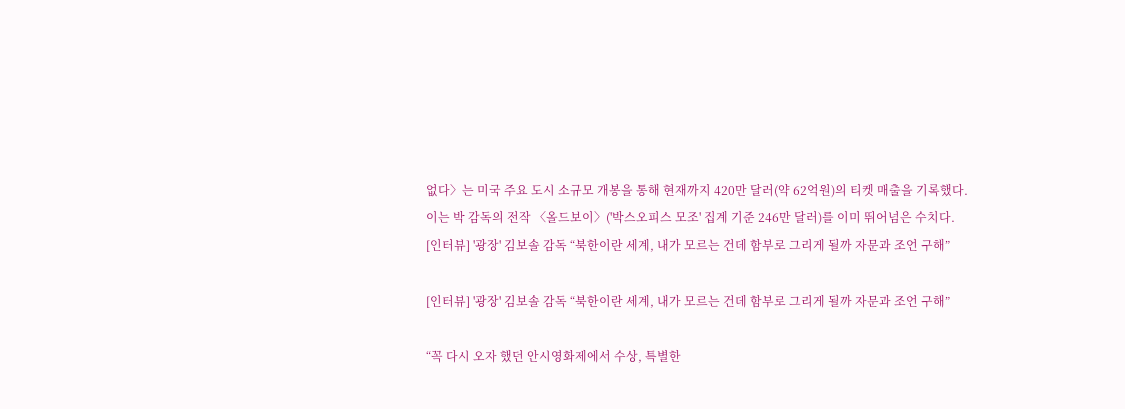없다〉는 미국 주요 도시 소규모 개봉을 통해 현재까지 420만 달러(약 62억원)의 티켓 매출을 기록했다. 이는 박 감독의 전작 〈올드보이〉('박스오피스 모조' 집계 기준 246만 달러)를 이미 뛰어넘은 수치다.
[인터뷰] '광장' 김보솔 감독 “북한이란 세계, 내가 모르는 건데 함부로 그리게 될까 자문과 조언 구해”

[인터뷰] '광장' 김보솔 감독 “북한이란 세계, 내가 모르는 건데 함부로 그리게 될까 자문과 조언 구해”

“꼭 다시 오자 했던 안시영화제에서 수상, 특별한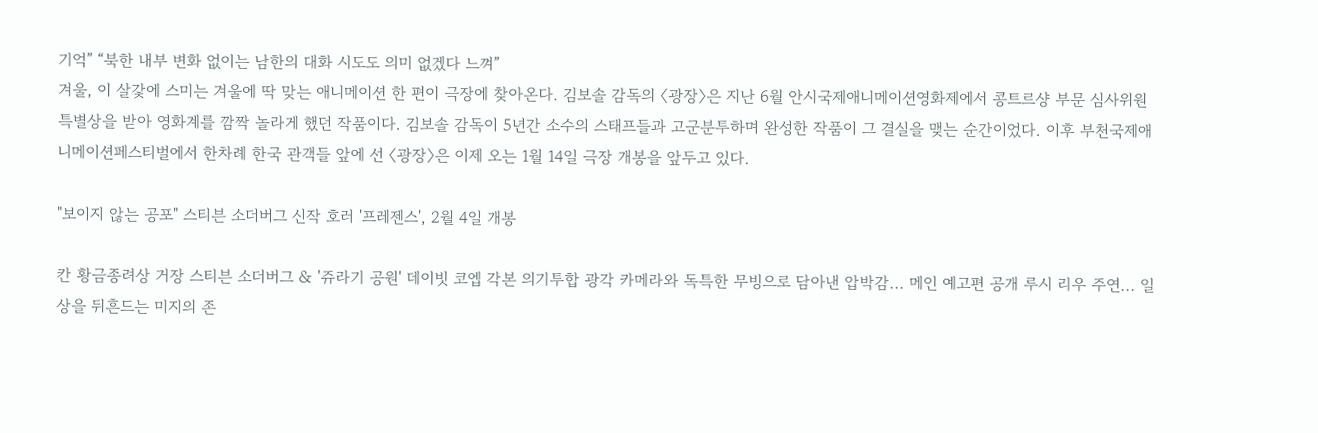기억” “북한 내부 변화 없이는 남한의 대화 시도도 의미 없겠다 느껴”
겨울, 이 살갗에 스미는 겨울에 딱 맞는 애니메이션 한 편이 극장에 찾아온다. 김보솔 감독의 〈광장〉은 지난 6월 안시국제애니메이션영화제에서 콩트르샹 부문 심사위원특별상을 받아 영화계를 깜짝 놀라게 했던 작품이다. 김보솔 감독이 5년간 소수의 스태프들과 고군분투하며 완성한 작품이 그 결실을 맺는 순간이었다. 이후 부천국제애니메이션페스티벌에서 한차례 한국 관객들 앞에 선 〈광장〉은 이제 오는 1월 14일 극장 개봉을 앞두고 있다.

"보이지 않는 공포" 스티븐 소더버그 신작 호러 '프레젠스', 2월 4일 개봉

칸 황금종려상 거장 스티븐 소더버그 & '쥬라기 공원' 데이빗 코엡 각본 의기투합 광각 카메라와 독특한 무빙으로 담아낸 압박감... 메인 예고편 공개 루시 리우 주연... 일상을 뒤흔드는 미지의 존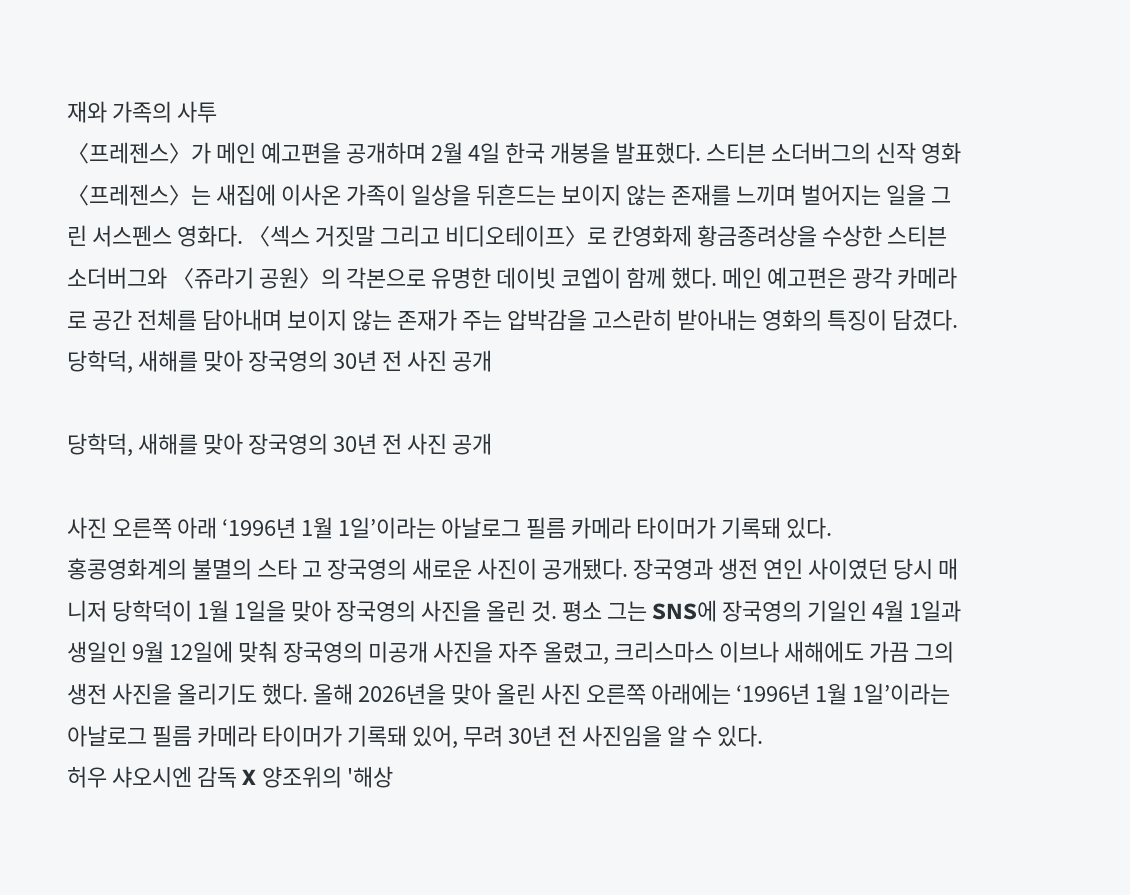재와 가족의 사투
〈프레젠스〉가 메인 예고편을 공개하며 2월 4일 한국 개봉을 발표했다. 스티븐 소더버그의 신작 영화 〈프레젠스〉는 새집에 이사온 가족이 일상을 뒤흔드는 보이지 않는 존재를 느끼며 벌어지는 일을 그린 서스펜스 영화다. 〈섹스 거짓말 그리고 비디오테이프〉로 칸영화제 황금종려상을 수상한 스티븐 소더버그와 〈쥬라기 공원〉의 각본으로 유명한 데이빗 코엡이 함께 했다. 메인 예고편은 광각 카메라로 공간 전체를 담아내며 보이지 않는 존재가 주는 압박감을 고스란히 받아내는 영화의 특징이 담겼다.
당학덕, 새해를 맞아 장국영의 30년 전 사진 공개

당학덕, 새해를 맞아 장국영의 30년 전 사진 공개

사진 오른쪽 아래 ‘1996년 1월 1일’이라는 아날로그 필름 카메라 타이머가 기록돼 있다.
홍콩영화계의 불멸의 스타 고 장국영의 새로운 사진이 공개됐다. 장국영과 생전 연인 사이였던 당시 매니저 당학덕이 1월 1일을 맞아 장국영의 사진을 올린 것. 평소 그는 SNS에 장국영의 기일인 4월 1일과 생일인 9월 12일에 맞춰 장국영의 미공개 사진을 자주 올렸고, 크리스마스 이브나 새해에도 가끔 그의 생전 사진을 올리기도 했다. 올해 2026년을 맞아 올린 사진 오른쪽 아래에는 ‘1996년 1월 1일’이라는 아날로그 필름 카메라 타이머가 기록돼 있어, 무려 30년 전 사진임을 알 수 있다.
허우 샤오시엔 감독 X 양조위의 '해상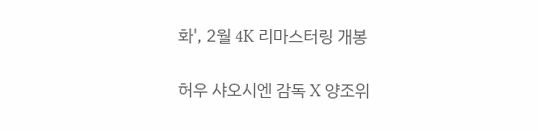화', 2월 4K 리마스터링 개봉

허우 샤오시엔 감독 X 양조위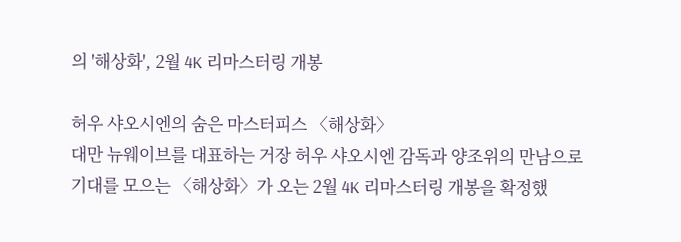의 '해상화', 2월 4K 리마스터링 개봉

허우 샤오시엔의 숨은 마스터피스 〈해상화〉
대만 뉴웨이브를 대표하는 거장 허우 샤오시엔 감독과 양조위의 만남으로 기대를 모으는 〈해상화〉가 오는 2월 4K 리마스터링 개봉을 확정했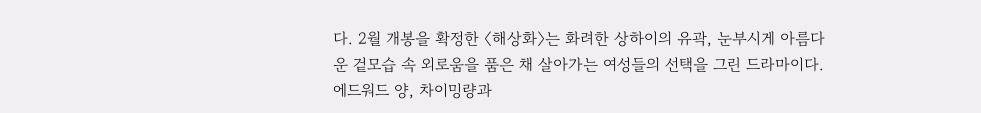다. 2월 개봉을 확정한 〈해상화〉는 화려한 상하이의 유곽, 눈부시게 아름다운 겉모습 속 외로움을 품은 채 살아가는 여성들의 선택을 그린 드라마이다. 에드워드 양, 차이밍량과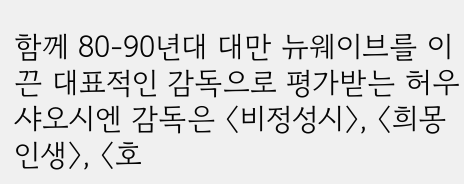함께 80-90년대 대만 뉴웨이브를 이끈 대표적인 감독으로 평가받는 허우 샤오시엔 감독은 〈비정성시〉, 〈희몽인생〉, 〈호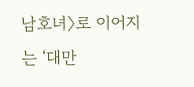남호녀〉로 이어지는 ‘대만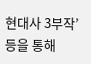현대사 3부작’ 등을 통해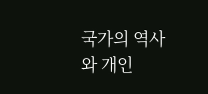국가의 역사와 개인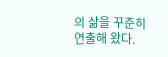의 삶을 꾸준히 연출해 왔다.